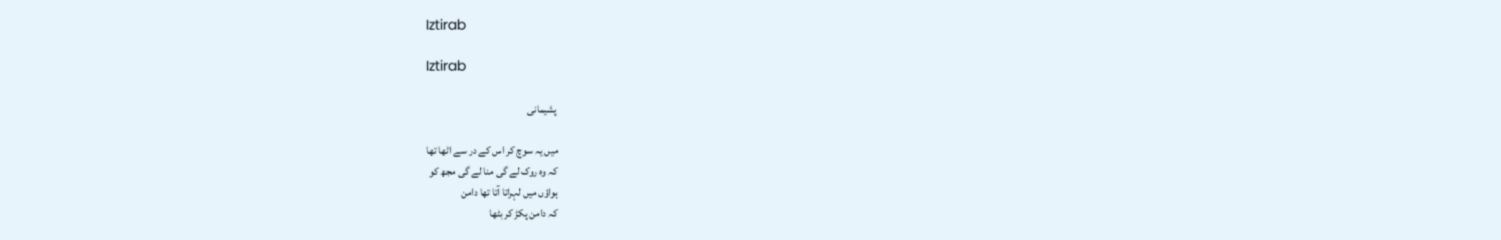Iztirab

Iztirab

پشیمانی

میں یہ سوچ کر اس کے در سے اٹھا تھا
کہ وہ روک لے گی منا لے گی مجھ کو
ہواؤں میں لہراتا آتا تھا دامن
کہ دامن پکڑ کر بٹھا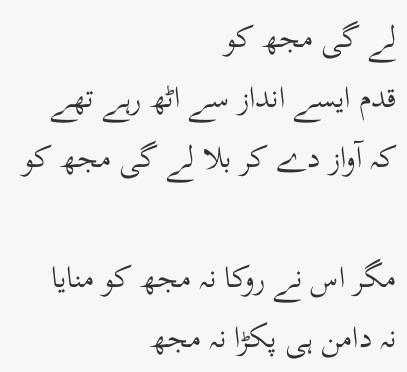لے گی مجھ کو
قدم ایسے انداز سے اٹھ رہے تھے
کہ آواز دے کر بلا لے گی مجھ کو

مگر اس نے روکا نہ مجھ کو منایا
نہ دامن ہی پکڑا نہ مجھ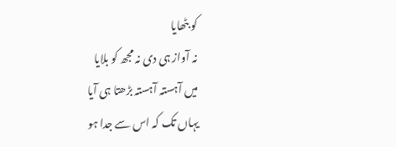کو بٹھایا
نہ آواز ہی دی نہ مجھ کو بلایا
میں آہستہ آہستہ بڑھتا ہی آیا
یہاں تک کہ اس سے جدا ہو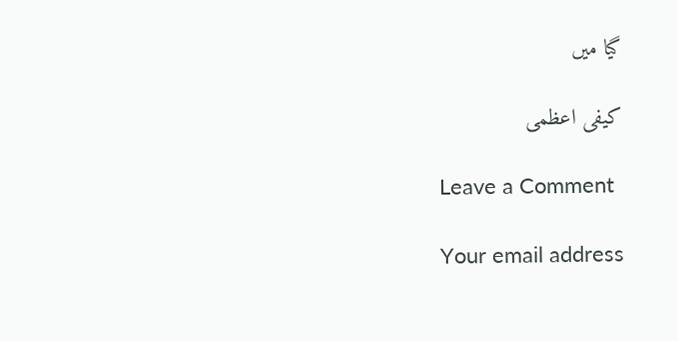گیا میں

کیفی اعظمی

Leave a Comment

Your email address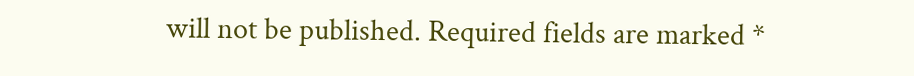will not be published. Required fields are marked *